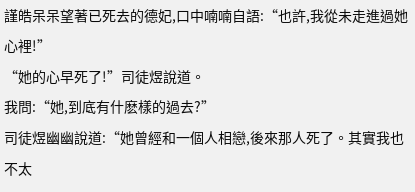謹皓呆呆望著已死去的德妃,口中喃喃自語:“也許,我從未走進過她心裡!”
“她的心早死了!”司徒煜說道。
我問:“她,到底有什麽樣的過去?”
司徒煜幽幽說道:“她曾經和一個人相戀,後來那人死了。其實我也不太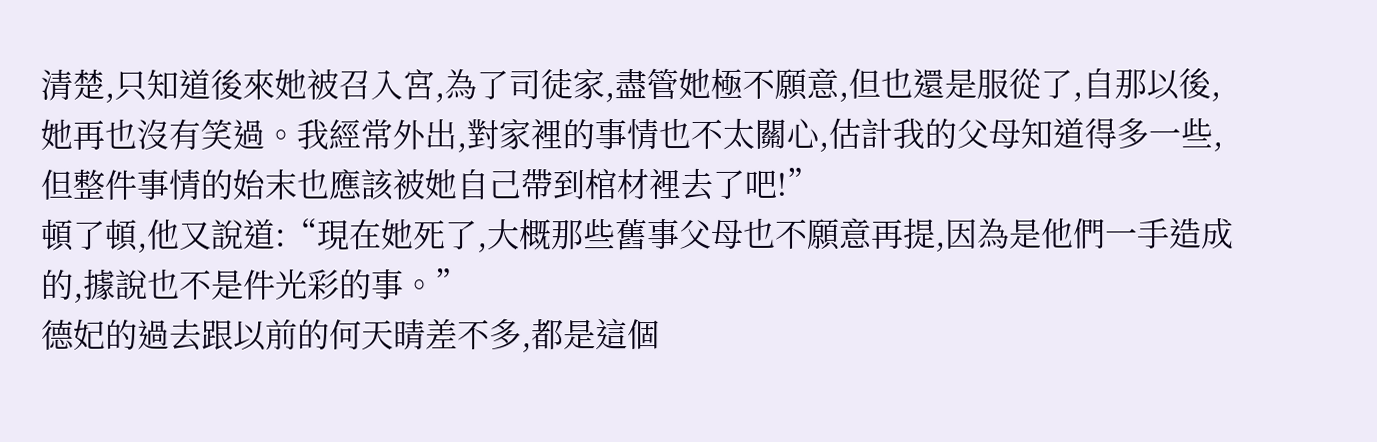清楚,只知道後來她被召入宮,為了司徒家,盡管她極不願意,但也還是服從了,自那以後,她再也沒有笑過。我經常外出,對家裡的事情也不太關心,估計我的父母知道得多一些,但整件事情的始末也應該被她自己帶到棺材裡去了吧!”
頓了頓,他又說道:“現在她死了,大概那些舊事父母也不願意再提,因為是他們一手造成的,據說也不是件光彩的事。”
德妃的過去跟以前的何天晴差不多,都是這個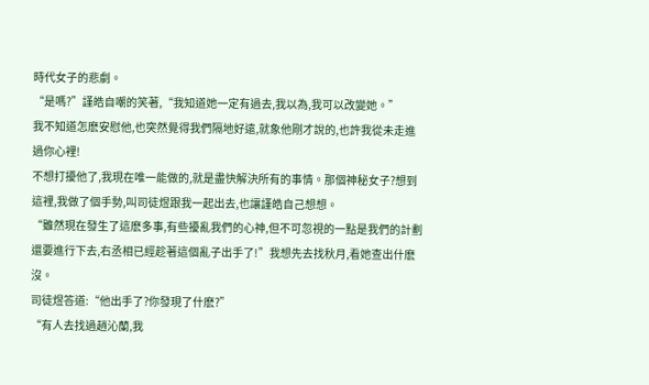時代女子的悲劇。
“是嗎?”謹皓自嘲的笑著,“我知道她一定有過去,我以為,我可以改變她。”
我不知道怎麽安慰他,也突然覺得我們隔地好遠,就象他剛才說的,也許我從未走進過你心裡!
不想打擾他了,我現在唯一能做的,就是盡快解決所有的事情。那個神秘女子?想到這裡,我做了個手勢,叫司徒煜跟我一起出去,也讓謹皓自己想想。
“雖然現在發生了這麽多事,有些擾亂我們的心神,但不可忽視的一點是我們的計劃還要進行下去,右丞相已經趁著這個亂子出手了!”我想先去找秋月,看她查出什麽沒。
司徒煜答道:“他出手了?你發現了什麽?”
“有人去找過趙沁蘭,我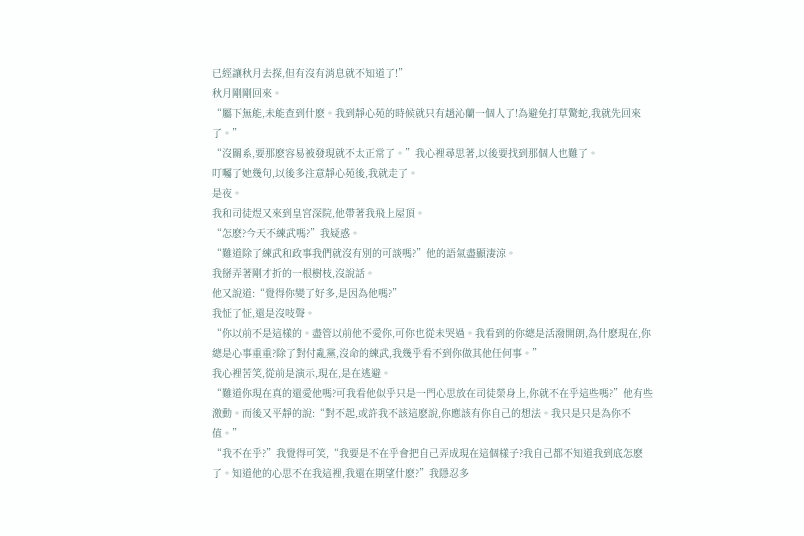已經讓秋月去探,但有沒有消息就不知道了!”
秋月剛剛回來。
“屬下無能,未能查到什麽。我到靜心苑的時候就只有趙沁蘭一個人了!為避免打草驚蛇,我就先回來了。”
“沒關系,要那麽容易被發現就不太正常了。”我心裡尋思著,以後要找到那個人也難了。
叮囑了她幾句,以後多注意靜心苑後,我就走了。
是夜。
我和司徒煜又來到皇宮深院,他帶著我飛上屋頂。
“怎麽?今天不練武嗎?”我疑惑。
“難道除了練武和政事我們就沒有別的可談嗎?”他的語氣盡顯淒涼。
我掰弄著剛才折的一根樹枝,沒說話。
他又說道:“覺得你變了好多,是因為他嗎?”
我怔了怔,還是沒吱聲。
“你以前不是這樣的。盡管以前他不愛你,可你也從未哭過。我看到的你總是活潑開朗,為什麽現在,你總是心事重重?除了對付亂黨,沒命的練武,我幾乎看不到你做其他任何事。”
我心裡苦笑,從前是演示,現在,是在逃避。
“難道你現在真的還愛他嗎?可我看他似乎只是一門心思放在司徒榮身上,你就不在乎這些嗎?”他有些激動。而後又平靜的說:“對不起,或許我不該這麽說,你應該有你自己的想法。我只是只是為你不值。”
“我不在乎?”我覺得可笑,“我要是不在乎會把自己弄成現在這個樣子?我自己都不知道我到底怎麽了。知道他的心思不在我這裡,我還在期望什麽?”我隱忍多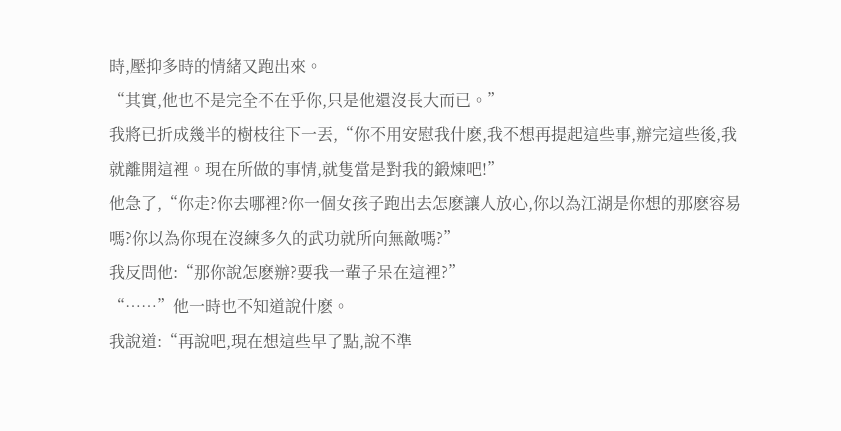時,壓抑多時的情緒又跑出來。
“其實,他也不是完全不在乎你,只是他還沒長大而已。”
我將已折成幾半的樹枝往下一丟,“你不用安慰我什麽,我不想再提起這些事,辦完這些後,我就離開這裡。現在所做的事情,就隻當是對我的鍛煉吧!”
他急了,“你走?你去哪裡?你一個女孩子跑出去怎麽讓人放心,你以為江湖是你想的那麽容易嗎?你以為你現在沒練多久的武功就所向無敵嗎?”
我反問他:“那你說怎麽辦?要我一輩子呆在這裡?”
“……”他一時也不知道說什麽。
我說道:“再說吧,現在想這些早了點,說不準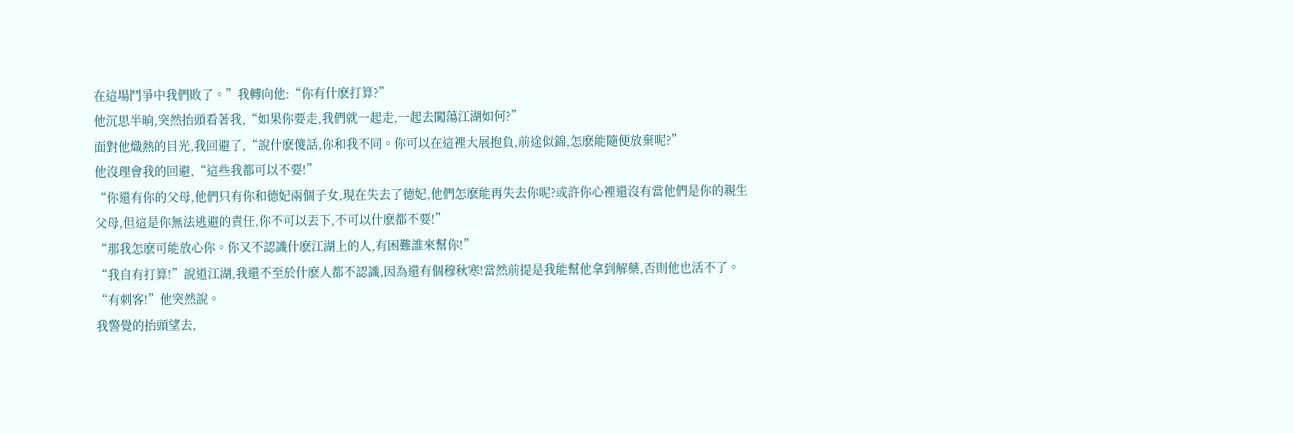在這場鬥爭中我們敗了。”我轉向他:“你有什麽打算?”
他沉思半晌,突然抬頭看著我,“如果你要走,我們就一起走,一起去闖蕩江湖如何?”
面對他熾熱的目光,我回避了,“說什麽傻話,你和我不同。你可以在這裡大展抱負,前途似錦,怎麽能隨便放棄呢?”
他沒理會我的回避,“這些我都可以不要!”
“你還有你的父母,他們只有你和德妃兩個子女,現在失去了德妃,他們怎麽能再失去你呢?或許你心裡還沒有當他們是你的親生父母,但這是你無法逃避的責任,你不可以丟下,不可以什麽都不要!”
“那我怎麽可能放心你。你又不認識什麽江湖上的人,有困難誰來幫你!”
“我自有打算!”說道江湖,我還不至於什麽人都不認識,因為還有個穆秋寒!當然前提是我能幫他拿到解藥,否則他也活不了。
“有刺客!”他突然說。
我警覺的抬頭望去,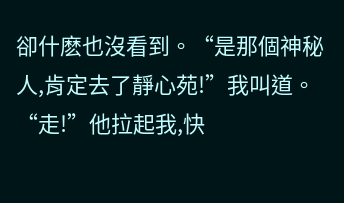卻什麽也沒看到。“是那個神秘人,肯定去了靜心苑!”我叫道。
“走!”他拉起我,快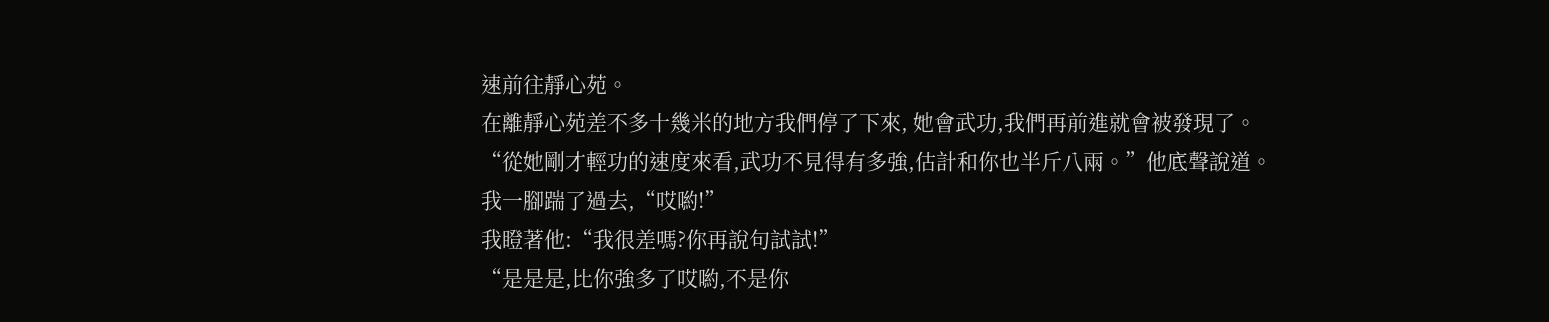速前往靜心苑。
在離靜心苑差不多十幾米的地方我們停了下來, 她會武功,我們再前進就會被發現了。
“從她剛才輕功的速度來看,武功不見得有多強,估計和你也半斤八兩。”他底聲說道。
我一腳踹了過去,“哎喲!”
我瞪著他:“我很差嗎?你再說句試試!”
“是是是,比你強多了哎喲,不是你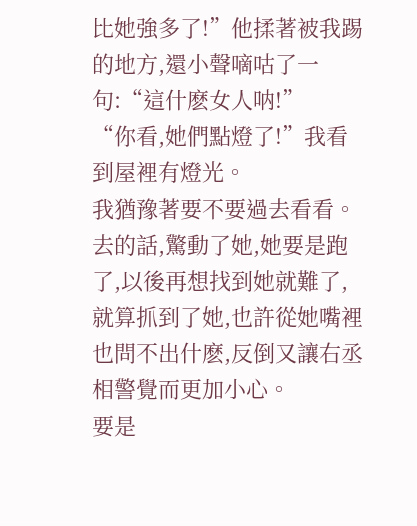比她強多了!”他揉著被我踢的地方,還小聲嘀咕了一句:“這什麽女人呐!”
“你看,她們點燈了!”我看到屋裡有燈光。
我猶豫著要不要過去看看。去的話,驚動了她,她要是跑了,以後再想找到她就難了,就算抓到了她,也許從她嘴裡也問不出什麽,反倒又讓右丞相警覺而更加小心。
要是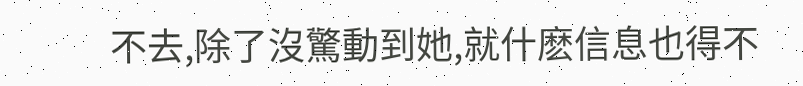不去,除了沒驚動到她,就什麽信息也得不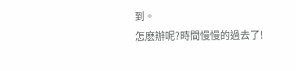到。
怎麽辦呢?時間慢慢的過去了!